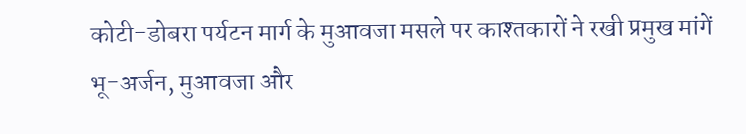कोटी-डोबरा पर्यटन मार्ग के मुआवजा मसले पर काश्तकारों ने रखी प्रमुख मांगें
भू-अर्जन, मुआवजा और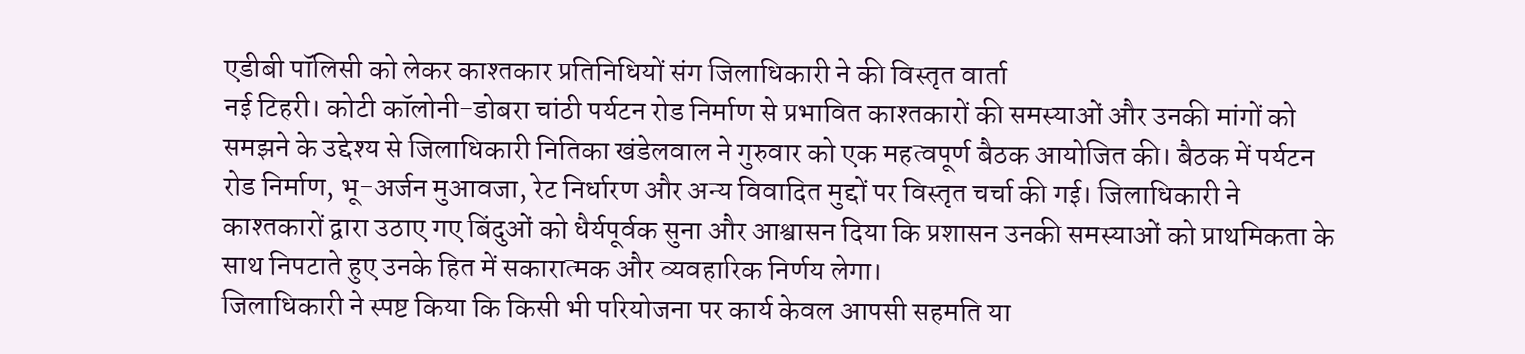एडीबी पॉलिसी को लेकर काश्तकार प्रतिनिधियों संग जिलाधिकारी ने की विस्तृत वार्ता
नई टिहरी। कोटी कॉलोनी-डोबरा चांठी पर्यटन रोड निर्माण से प्रभावित काश्तकारों की समस्याओं और उनकी मांगों को समझने के उद्देश्य से जिलाधिकारी नितिका खंडेलवाल ने गुरुवार को एक महत्वपूर्ण बैठक आयोजित की। बैठक में पर्यटन रोड निर्माण, भू-अर्जन मुआवजा, रेट निर्धारण और अन्य विवादित मुद्दों पर विस्तृत चर्चा की गई। जिलाधिकारी ने काश्तकारों द्वारा उठाए गए बिंदुओं को धैर्यपूर्वक सुना और आश्वासन दिया कि प्रशासन उनकी समस्याओं को प्राथमिकता के साथ निपटाते हुए उनके हित में सकारात्मक और व्यवहारिक निर्णय लेगा।
जिलाधिकारी ने स्पष्ट किया कि किसी भी परियोजना पर कार्य केवल आपसी सहमति या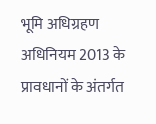भूमि अधिग्रहण अधिनियम 2013 के प्रावधानों के अंतर्गत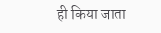ही किया जाता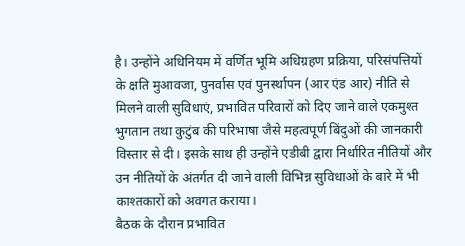है। उन्होंने अधिनियम में वर्णित भूमि अधिग्रहण प्रक्रिया, परिसंपत्तियों के क्षति मुआवजा, पुनर्वास एवं पुनर्स्थापन (आर एंड आर) नीति से मिलने वाली सुविधाएं, प्रभावित परिवारों को दिए जाने वाले एकमुश्त भुगतान तथा कुटुंब की परिभाषा जैसे महत्वपूर्ण बिंदुओं की जानकारी विस्तार से दी। इसके साथ ही उन्होंने एडीबी द्वारा निर्धारित नीतियों और उन नीतियों के अंतर्गत दी जाने वाली विभिन्न सुविधाओं के बारे में भी काश्तकारों को अवगत कराया।
बैठक के दौरान प्रभावित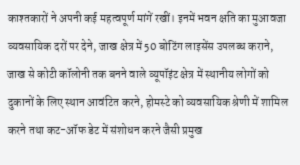काश्तकारों ने अपनी कई महत्वपूर्ण मांगें रखीं। इनमें भवन क्षति का मुआवजा व्यवसायिक दरों पर देने, जाख क्षेत्र में 50 बोटिंग लाइसेंस उपलब्ध कराने, जाख से कोटी कॉलोनी तक बनने वाले व्यूपॉइंट क्षेत्र में स्थानीय लोगों को दुकानों के लिए स्थान आवंटित करने, होमस्टे को व्यवसायिक श्रेणी में शामिल करने तथा कट-ऑफ डेट में संशोधन करने जैसी प्रमुख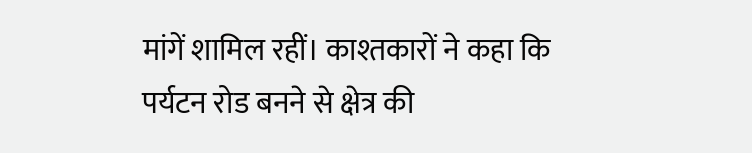मांगें शामिल रहीं। काश्तकारों ने कहा कि पर्यटन रोड बनने से क्षेत्र की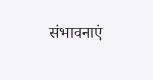संभावनाएं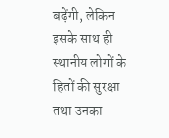बढ़ेंगी, लेकिन इसके साथ ही स्थानीय लोगों के हितों की सुरक्षा तथा उनका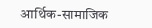आर्थिक-सामाजिक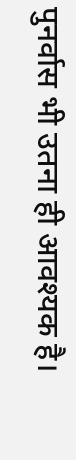पुनर्वास भी उतना ही आवश्यक है।